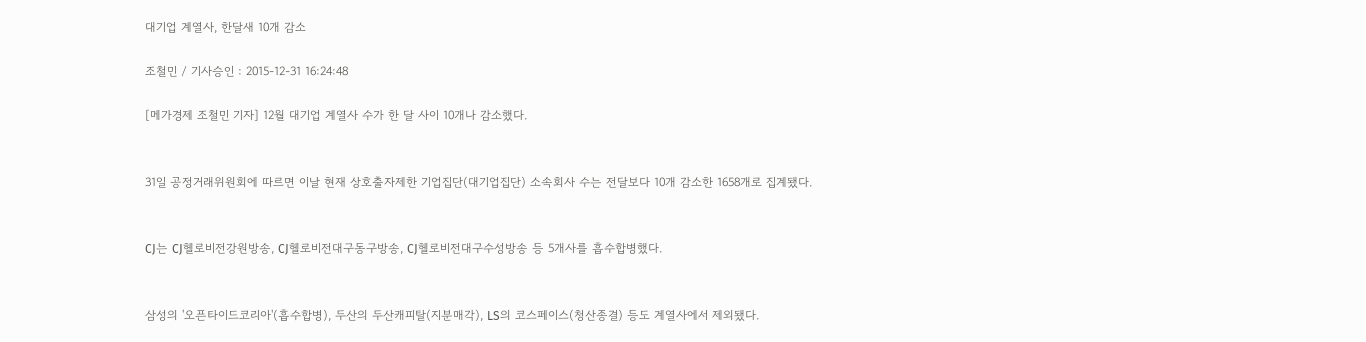대기업 계열사, 한달새 10개 감소

조철민 / 기사승인 : 2015-12-31 16:24:48

[메가경제 조철민 기자] 12월 대기업 계열사 수가 한 달 사이 10개나 감소했다.


31일 공정거래위원회에 따르면 이날 현재 상호출자제한 기업집단(대기업집단) 소속회사 수는 전달보다 10개 감소한 1658개로 집계됐다.


CJ는 CJ헬로비전강원방송, CJ헬로비전대구동구방송, CJ헬로비전대구수성방송 등 5개사를 흡수합병했다.


삼성의 '오픈타이드코리아'(흡수합병), 두산의 두산캐피탈(지분매각), LS의 코스페이스(청산종결) 등도 계열사에서 제외됐다.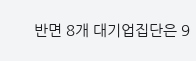반면 8개 대기업집단은 9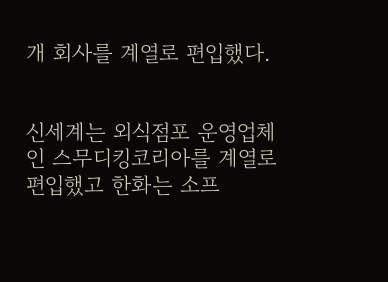개 회사를 계열로 편입했다.


신세계는 외식점포 운영업체인 스무디킹코리아를 계열로 편입했고 한화는 소프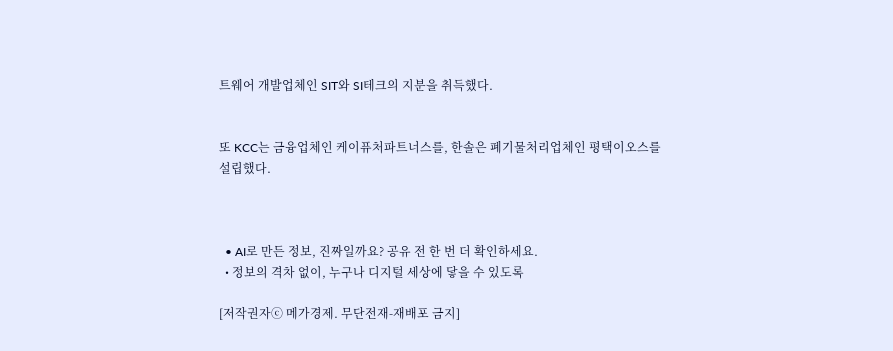트웨어 개발업체인 SIT와 SI테크의 지분을 취득했다.


또 KCC는 금융업체인 케이퓨처파트너스를, 한솔은 폐기물처리업체인 평택이오스를 설립했다.



  • AI로 만든 정보, 진짜일까요? 공유 전 한 번 더 확인하세요.
  • 정보의 격차 없이, 누구나 디지털 세상에 닿을 수 있도록

[저작권자ⓒ 메가경제. 무단전재-재배포 금지]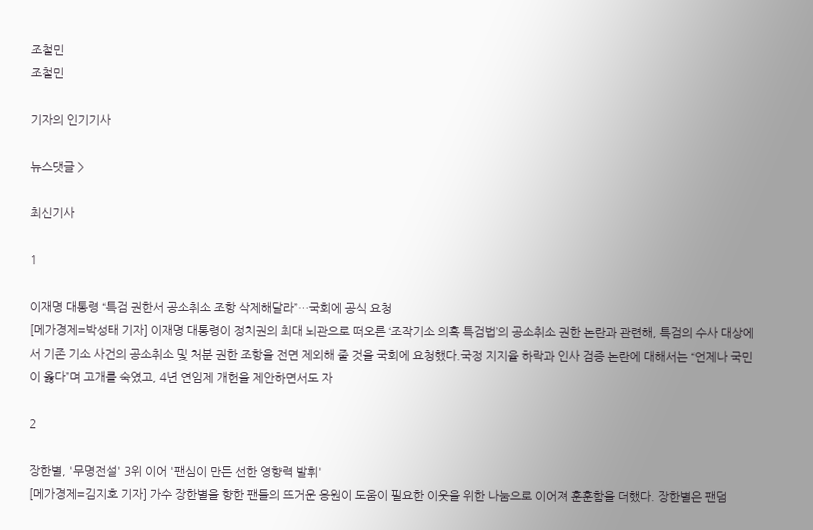조철민
조철민

기자의 인기기사

뉴스댓글 >

최신기사

1

이재명 대통령 “특검 권한서 공소취소 조항 삭제해달라”…국회에 공식 요청
[메가경제=박성태 기자] 이재명 대통령이 정치권의 최대 뇌관으로 떠오른 ‘조작기소 의혹 특검법’의 공소취소 권한 논란과 관련해, 특검의 수사 대상에서 기존 기소 사건의 공소취소 및 처분 권한 조항을 전면 제외해 줄 것을 국회에 요청했다.국정 지지율 하락과 인사 검증 논란에 대해서는 “언제나 국민이 옳다”며 고개를 숙였고, 4년 연임제 개헌을 제안하면서도 자

2

장한별, '무명전설' 3위 이어 '팬심이 만든 선한 영향력 발휘'
[메가경제=김지호 기자] 가수 장한별을 향한 팬들의 뜨거운 응원이 도움이 필요한 이웃을 위한 나눔으로 이어져 훈훈함을 더했다. 장한별은 팬덤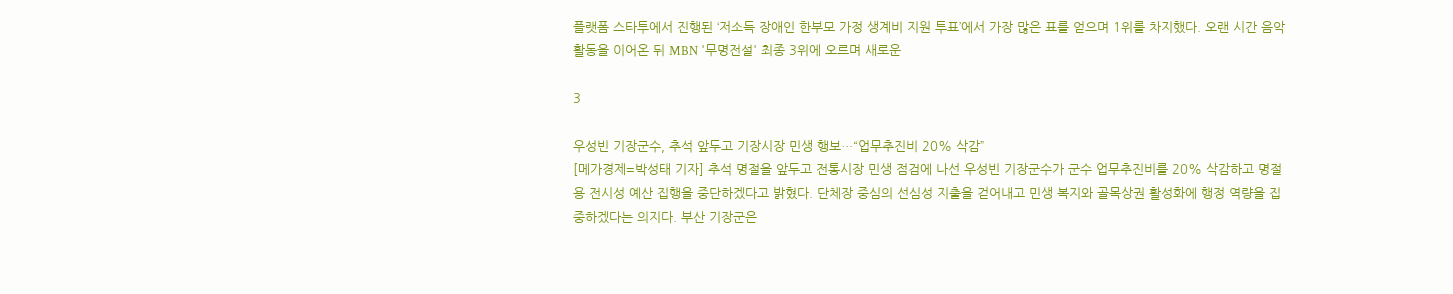플랫폼 스타투에서 진행된 ‘저소득 장애인 한부모 가정 생계비 지원 투표’에서 가장 많은 표를 얻으며 1위를 차지했다. 오랜 시간 음악 활동을 이어온 뒤 MBN '무명전설' 최종 3위에 오르며 새로운

3

우성빈 기장군수, 추석 앞두고 기장시장 민생 행보…“업무추진비 20% 삭감”
[메가경제=박성태 기자] 추석 명절을 앞두고 전통시장 민생 점검에 나선 우성빈 기장군수가 군수 업무추진비를 20% 삭감하고 명절용 전시성 예산 집행을 중단하겠다고 밝혔다. 단체장 중심의 선심성 지출을 걷어내고 민생 복지와 골목상권 활성화에 행정 역량을 집중하겠다는 의지다. 부산 기장군은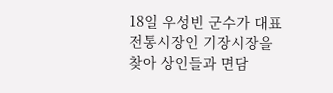18일 우성빈 군수가 대표 전통시장인 기장시장을 찾아 상인들과 면담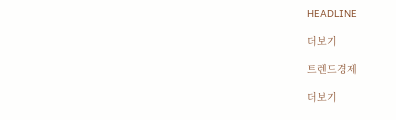HEADLINE

더보기

트렌드경제

더보기